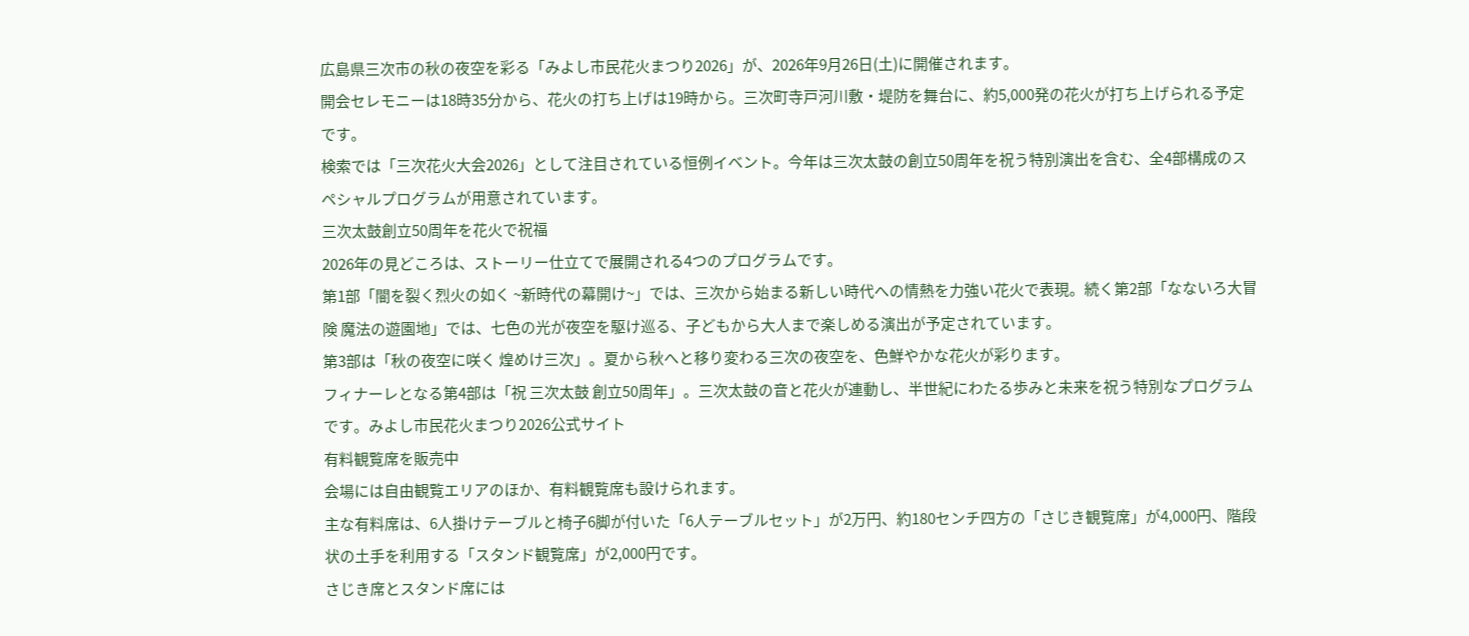広島県三次市の秋の夜空を彩る「みよし市民花火まつり2026」が、2026年9月26日(土)に開催されます。
開会セレモニーは18時35分から、花火の打ち上げは19時から。三次町寺戸河川敷・堤防を舞台に、約5,000発の花火が打ち上げられる予定です。
検索では「三次花火大会2026」として注目されている恒例イベント。今年は三次太鼓の創立50周年を祝う特別演出を含む、全4部構成のスペシャルプログラムが用意されています。
三次太鼓創立50周年を花火で祝福
2026年の見どころは、ストーリー仕立てで展開される4つのプログラムです。
第1部「闇を裂く烈火の如く ~新時代の幕開け~」では、三次から始まる新しい時代への情熱を力強い花火で表現。続く第2部「なないろ大冒険 魔法の遊園地」では、七色の光が夜空を駆け巡る、子どもから大人まで楽しめる演出が予定されています。
第3部は「秋の夜空に咲く 煌めけ三次」。夏から秋へと移り変わる三次の夜空を、色鮮やかな花火が彩ります。
フィナーレとなる第4部は「祝 三次太鼓 創立50周年」。三次太鼓の音と花火が連動し、半世紀にわたる歩みと未来を祝う特別なプログラムです。みよし市民花火まつり2026公式サイト
有料観覧席を販売中
会場には自由観覧エリアのほか、有料観覧席も設けられます。
主な有料席は、6人掛けテーブルと椅子6脚が付いた「6人テーブルセット」が2万円、約180センチ四方の「さじき観覧席」が4,000円、階段状の土手を利用する「スタンド観覧席」が2,000円です。
さじき席とスタンド席には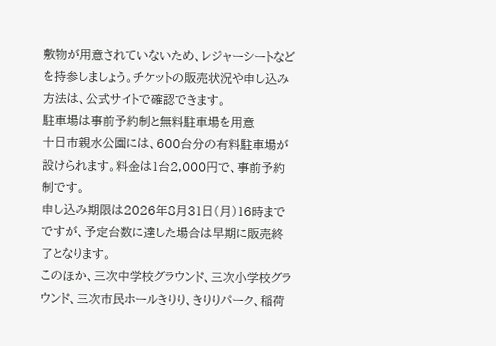敷物が用意されていないため、レジャーシートなどを持参しましょう。チケットの販売状況や申し込み方法は、公式サイトで確認できます。
駐車場は事前予約制と無料駐車場を用意
十日市親水公園には、600台分の有料駐車場が設けられます。料金は1台2,000円で、事前予約制です。
申し込み期限は2026年8月31日(月)16時までですが、予定台数に達した場合は早期に販売終了となります。
このほか、三次中学校グラウンド、三次小学校グラウンド、三次市民ホールきりり、きりりパーク、稲荷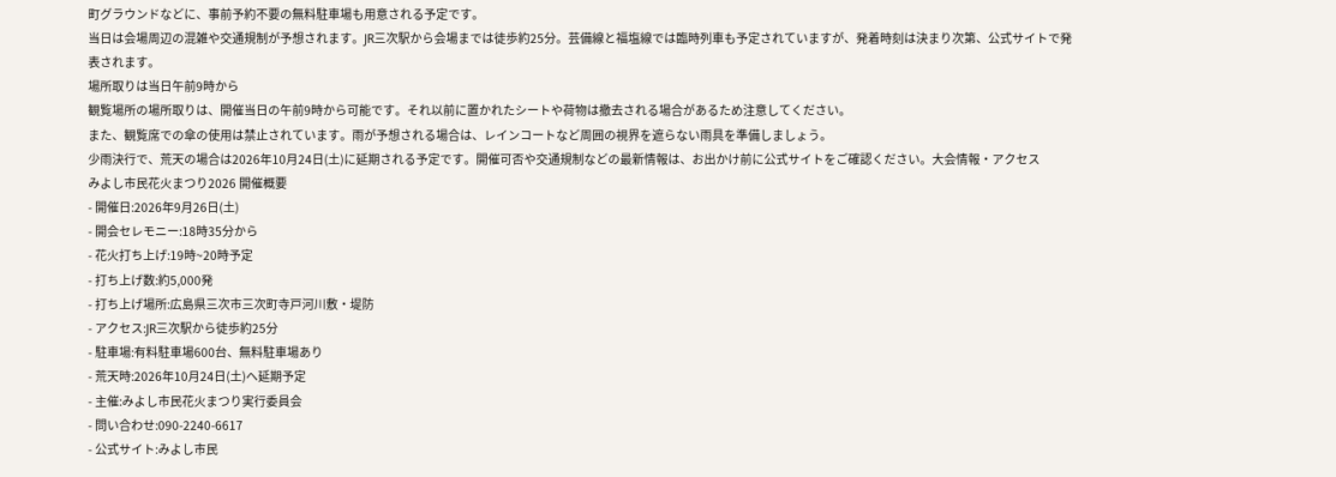町グラウンドなどに、事前予約不要の無料駐車場も用意される予定です。
当日は会場周辺の混雑や交通規制が予想されます。JR三次駅から会場までは徒歩約25分。芸備線と福塩線では臨時列車も予定されていますが、発着時刻は決まり次第、公式サイトで発表されます。
場所取りは当日午前9時から
観覧場所の場所取りは、開催当日の午前9時から可能です。それ以前に置かれたシートや荷物は撤去される場合があるため注意してください。
また、観覧席での傘の使用は禁止されています。雨が予想される場合は、レインコートなど周囲の視界を遮らない雨具を準備しましょう。
少雨決行で、荒天の場合は2026年10月24日(土)に延期される予定です。開催可否や交通規制などの最新情報は、お出かけ前に公式サイトをご確認ください。大会情報・アクセス
みよし市民花火まつり2026 開催概要
- 開催日:2026年9月26日(土)
- 開会セレモニー:18時35分から
- 花火打ち上げ:19時~20時予定
- 打ち上げ数:約5,000発
- 打ち上げ場所:広島県三次市三次町寺戸河川敷・堤防
- アクセス:JR三次駅から徒歩約25分
- 駐車場:有料駐車場600台、無料駐車場あり
- 荒天時:2026年10月24日(土)へ延期予定
- 主催:みよし市民花火まつり実行委員会
- 問い合わせ:090-2240-6617
- 公式サイト:みよし市民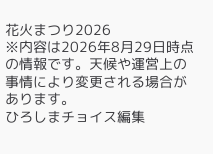花火まつり2026
※内容は2026年8月29日時点の情報です。天候や運営上の事情により変更される場合があります。
ひろしまチョイス編集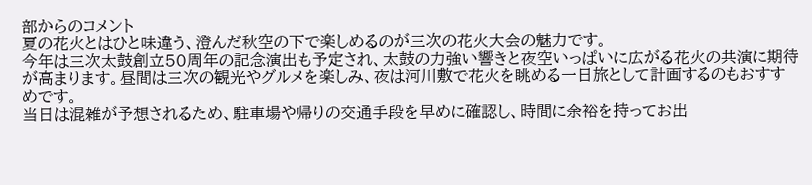部からのコメント
夏の花火とはひと味違う、澄んだ秋空の下で楽しめるのが三次の花火大会の魅力です。
今年は三次太鼓創立50周年の記念演出も予定され、太鼓の力強い響きと夜空いっぱいに広がる花火の共演に期待が高まります。昼間は三次の観光やグルメを楽しみ、夜は河川敷で花火を眺める一日旅として計画するのもおすすめです。
当日は混雑が予想されるため、駐車場や帰りの交通手段を早めに確認し、時間に余裕を持ってお出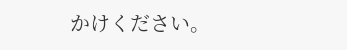かけください。